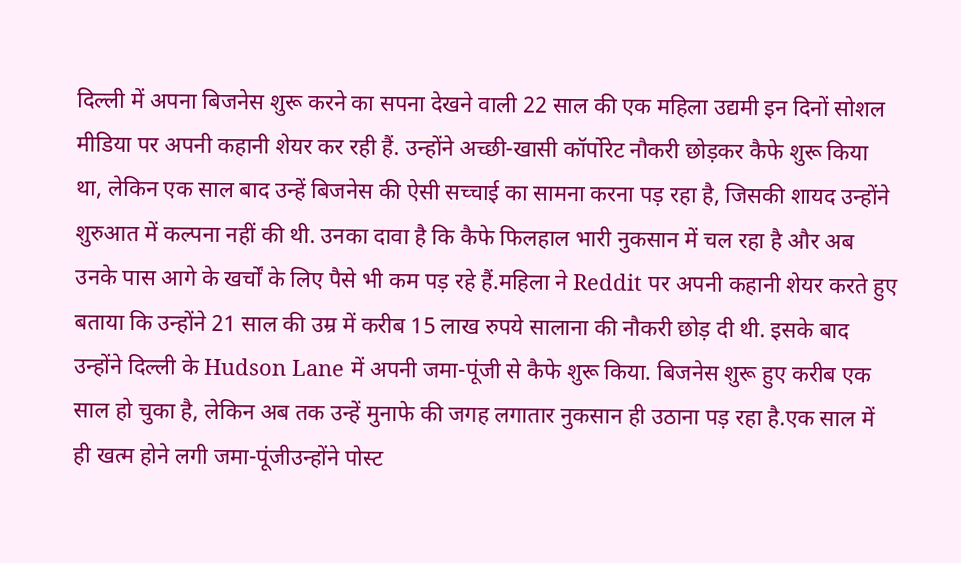दिल्ली में अपना बिजनेस शुरू करने का सपना देखने वाली 22 साल की एक महिला उद्यमी इन दिनों सोशल मीडिया पर अपनी कहानी शेयर कर रही हैं. उन्होंने अच्छी-खासी कॉर्पोरेट नौकरी छोड़कर कैफे शुरू किया था, लेकिन एक साल बाद उन्हें बिजनेस की ऐसी सच्चाई का सामना करना पड़ रहा है, जिसकी शायद उन्होंने शुरुआत में कल्पना नहीं की थी. उनका दावा है कि कैफे फिलहाल भारी नुकसान में चल रहा है और अब उनके पास आगे के खर्चों के लिए पैसे भी कम पड़ रहे हैं.महिला ने Reddit पर अपनी कहानी शेयर करते हुए बताया कि उन्होंने 21 साल की उम्र में करीब 15 लाख रुपये सालाना की नौकरी छोड़ दी थी. इसके बाद उन्होंने दिल्ली के Hudson Lane में अपनी जमा-पूंजी से कैफे शुरू किया. बिजनेस शुरू हुए करीब एक साल हो चुका है, लेकिन अब तक उन्हें मुनाफे की जगह लगातार नुकसान ही उठाना पड़ रहा है.एक साल में ही खत्म होने लगी जमा-पूंजीउन्होंने पोस्ट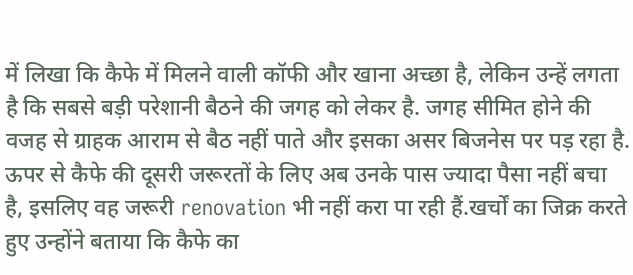में लिखा कि कैफे में मिलने वाली कॉफी और खाना अच्छा है, लेकिन उन्हें लगता है कि सबसे बड़ी परेशानी बैठने की जगह को लेकर है. जगह सीमित होने की वजह से ग्राहक आराम से बैठ नहीं पाते और इसका असर बिजनेस पर पड़ रहा है. ऊपर से कैफे की दूसरी जरूरतों के लिए अब उनके पास ज्यादा पैसा नहीं बचा है, इसलिए वह जरूरी renovation भी नहीं करा पा रही हैं.खर्चों का जिक्र करते हुए उन्होंने बताया कि कैफे का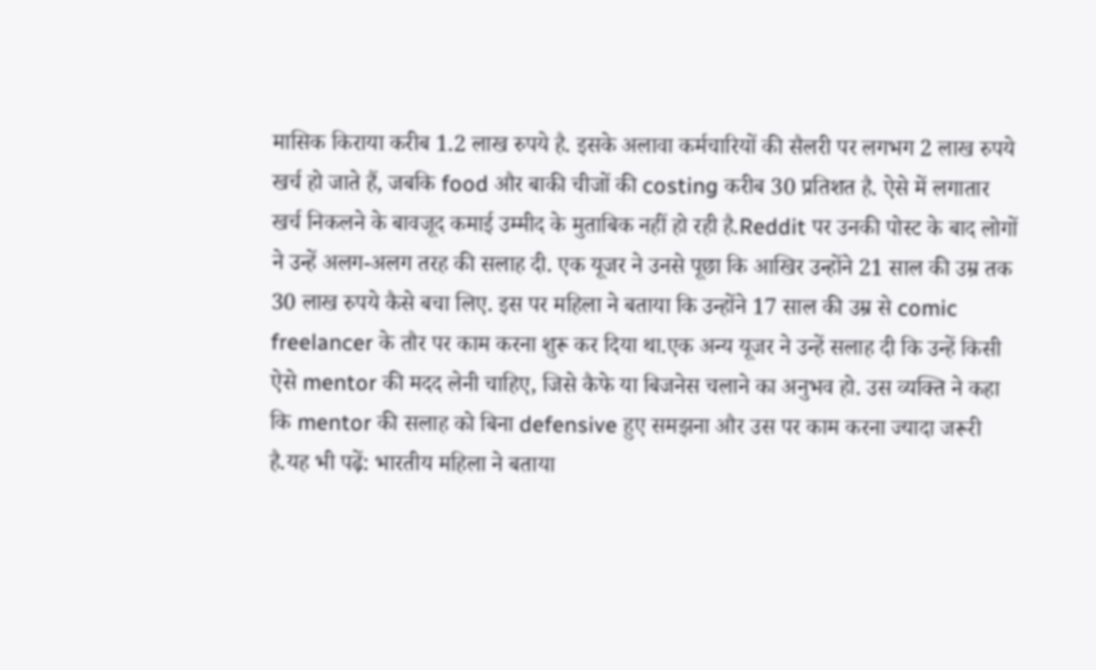मासिक किराया करीब 1.2 लाख रुपये है. इसके अलावा कर्मचारियों की सैलरी पर लगभग 2 लाख रुपये खर्च हो जाते हैं, जबकि food और बाकी चीजों की costing करीब 30 प्रतिशत है. ऐसे में लगातार खर्च निकलने के बावजूद कमाई उम्मीद के मुताबिक नहीं हो रही है.Reddit पर उनकी पोस्ट के बाद लोगों ने उन्हें अलग-अलग तरह की सलाह दी. एक यूजर ने उनसे पूछा कि आखिर उन्होंने 21 साल की उम्र तक 30 लाख रुपये कैसे बचा लिए. इस पर महिला ने बताया कि उन्होंने 17 साल की उम्र से comic freelancer के तौर पर काम करना शुरू कर दिया था.एक अन्य यूजर ने उन्हें सलाह दी कि उन्हें किसी ऐसे mentor की मदद लेनी चाहिए, जिसे कैफे या बिजनेस चलाने का अनुभव हो. उस व्यक्ति ने कहा कि mentor की सलाह को बिना defensive हुए समझना और उस पर काम करना ज्यादा जरूरी है.यह भी पढ़ें: भारतीय महिला ने बताया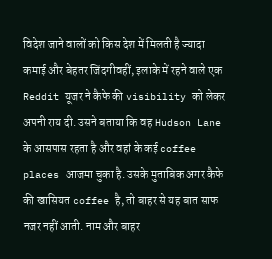विदेश जाने वालों को किस देश में मिलती है ज्यादा कमाई और बेहतर जिंदगीवहीं, इलाके में रहने वाले एक Reddit यूजर ने कैफे की visibility को लेकर अपनी राय दी. उसने बताया कि वह Hudson Lane के आसपास रहता है और वहां के कई coffee places आजमा चुका है. उसके मुताबिक अगर कैफे की खासियत coffee है, तो बाहर से यह बात साफ नजर नहीं आती. नाम और बाहर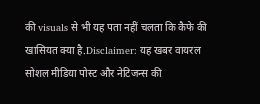की visuals से भी यह पता नहीं चलता कि कैफे की खासियत क्या है.Disclaimer: यह खबर वायरल सोशल मीडिया पोस्ट और नेटिजन्स की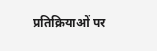प्रतिक्रियाओं पर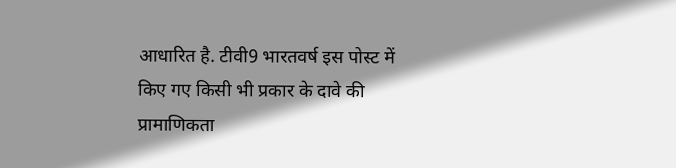आधारित है. टीवी9 भारतवर्ष इस पोस्ट में किए गए किसी भी प्रकार के दावे की प्रामाणिकता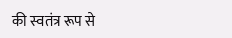की स्वतंत्र रूप से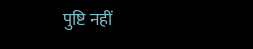पुष्टि नहीं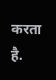करता है.